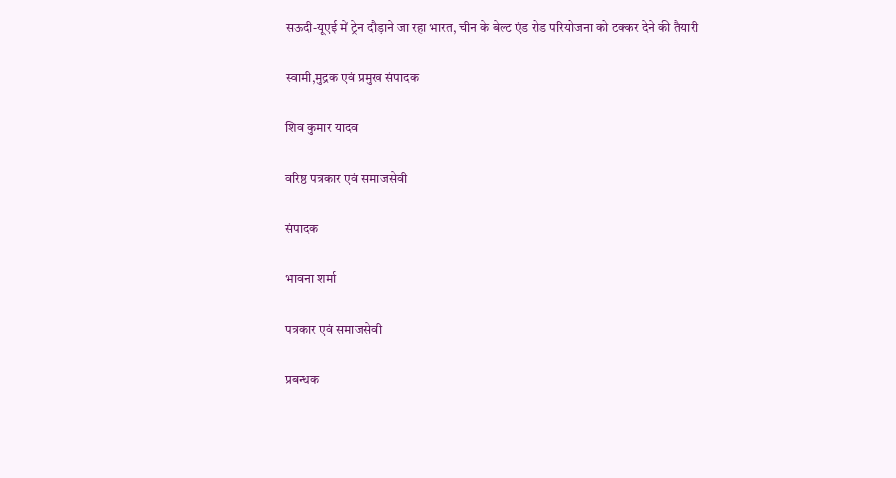सऊदी-यूएई में ट्रेन दौड़ाने जा रहा भारत, चीन के बेल्ट एंड रोड परियोजना को टक्कर देने की तैयारी

स्वामी,मुद्रक एवं प्रमुख संपादक

शिव कुमार यादव

वरिष्ठ पत्रकार एवं समाजसेवी

संपादक

भावना शर्मा

पत्रकार एवं समाजसेवी

प्रबन्धक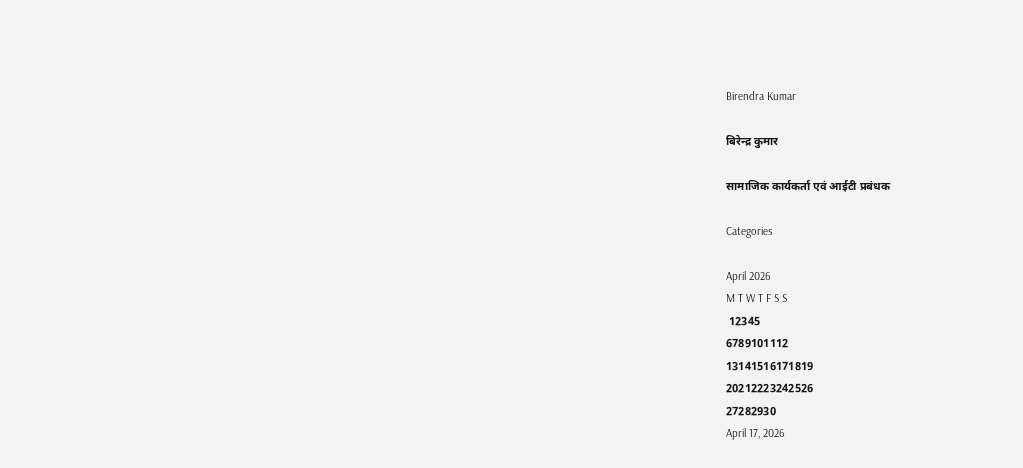Birendra Kumar

बिरेन्द्र कुमार

सामाजिक कार्यकर्ता एवं आईटी प्रबंधक

Categories

April 2026
M T W T F S S
 12345
6789101112
13141516171819
20212223242526
27282930
April 17, 2026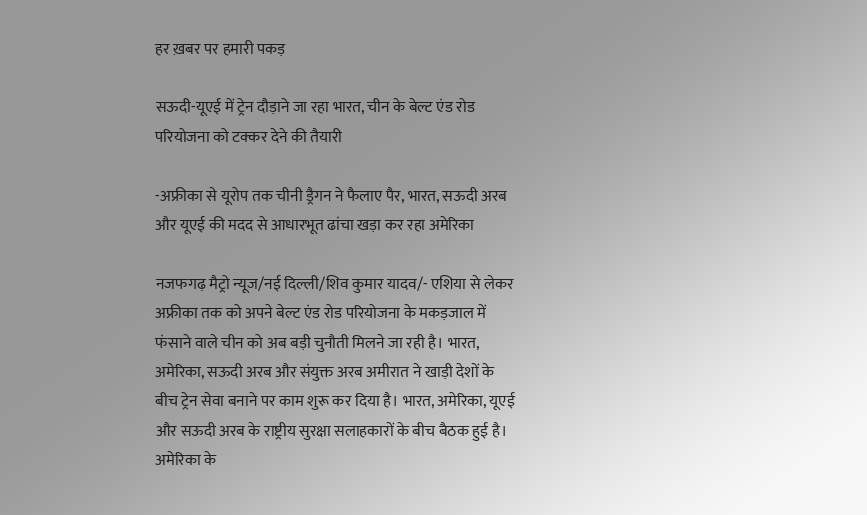हर ख़बर पर हमारी पकड़

सऊदी-यूएई में ट्रेन दौड़ाने जा रहा भारत, चीन के बेल्ट एंड रोड परियोजना को टक्कर देने की तैयारी

-अफ्रीका से यूरोप तक चीनी ड्रैगन ने फैलाए पैर, भारत, सऊदी अरब और यूएई की मदद से आधारभूत ढांचा खड़ा कर रहा अमेरिका

नजफगढ़ मैट्रो न्यूज/नई दिल्ली/शिव कुमार यादव/- एशिया से लेकर अफ्रीका तक को अपने बेल्ट एंड रोड परियोजना के मकड़जाल में फंसाने वाले चीन को अब बड़ी चुनौती मिलने जा रही है। भारत, अमेरिका, सऊदी अरब और संयुक्त अरब अमीरात ने खाड़ी देशों के बीच ट्रेन सेवा बनाने पर काम शुरू कर दिया है। भारत, अमेरिका, यूएई और सऊदी अरब के राष्ट्रीय सुरक्षा सलाहकारों के बीच बैठक हुई है। अमेरिका के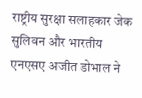राष्ट्रीय सुरक्षा सलाहकार जेक सुलिवन और भारतीय एनएसए अजीत डोभाल ने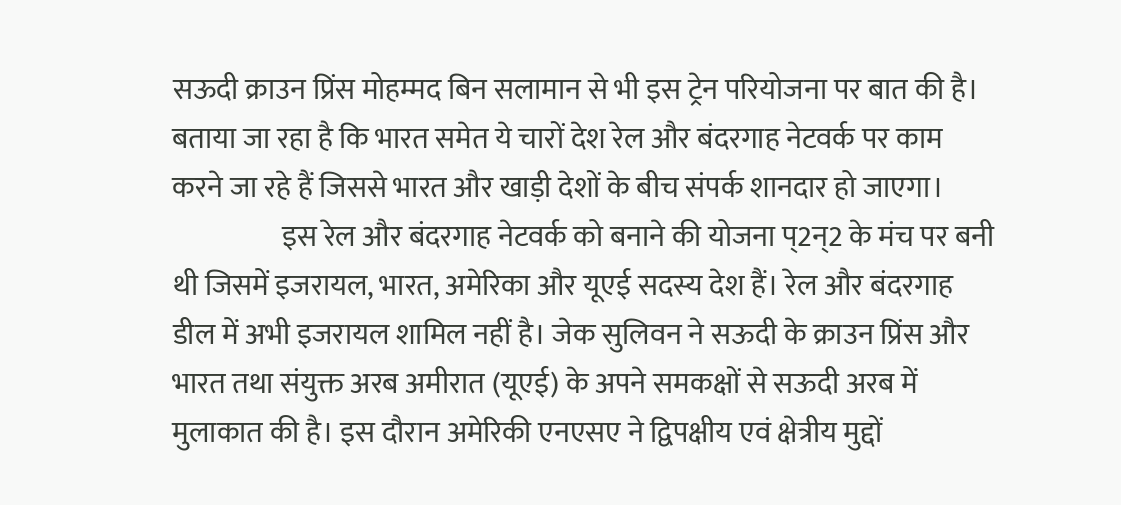सऊदी क्राउन प्रिंस मोहम्मद बिन सलामान से भी इस ट्रेन परियोजना पर बात की है। बताया जा रहा है कि भारत समेत ये चारों देश रेल और बंदरगाह नेटवर्क पर काम करने जा रहे हैं जिससे भारत और खाड़ी देशों के बीच संपर्क शानदार हो जाएगा।
                   इस रेल और बंदरगाह नेटवर्क को बनाने की योजना प्2न्2 के मंच पर बनी थी जिसमें इजरायल, भारत, अमेरिका और यूएई सदस्य देश हैं। रेल और बंदरगाह डील में अभी इजरायल शामिल नहीं है। जेक सुलिवन ने सऊदी के क्राउन प्रिंस और भारत तथा संयुक्त अरब अमीरात (यूएई) के अपने समकक्षों से सऊदी अरब में मुलाकात की है। इस दौरान अमेरिकी एनएसए ने द्विपक्षीय एवं क्षेत्रीय मुद्दों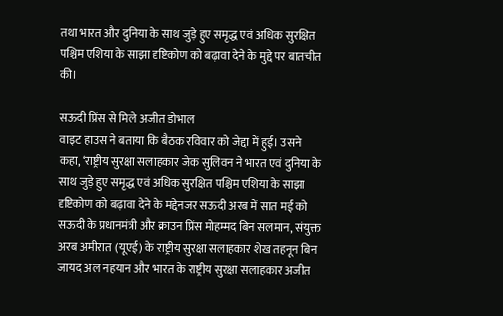तथा भारत और दुनिया के साथ जुड़े हुए समृद्ध एवं अधिक सुरक्षित पश्चिम एशिया के साझा दृष्टिकोण को बढ़ावा देने के मुद्दे पर बातचीत की।

सऊदी प्रिंस से मिले अजीत डोभाल
वाइट हाउस ने बताया कि बैठक रविवार को जेद्दा में हुई। उसने कहा, ‘राष्ट्रीय सुरक्षा सलाहकार जेक सुलिवन ने भारत एवं दुनिया के साथ जुड़े हुए समृद्ध एवं अधिक सुरक्षित पश्चिम एशिया के साझा दृष्टिकोण को बढ़ावा देने के मद्देनजर सऊदी अरब में सात मई को सऊदी के प्रधानमंत्री और क्राउन प्रिंस मोहम्मद बिन सलमान, संयुक्त अरब अमीरात (यूएई) के राष्ट्रीय सुरक्षा सलाहकार शेख तहनून बिन जायद अल नहयान और भारत के राष्ट्रीय सुरक्षा सलाहकार अजीत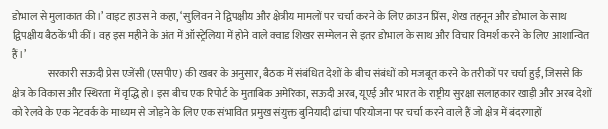डोभाल से मुलाकात की।’ वाइट हाउस ने कहा, ‘सुलिवन ने द्विपक्षीय और क्षेत्रीय मामलों पर चर्चा करने के लिए क्राउन प्रिंस, शेख तहनून और डोभाल के साथ द्विपक्षीय बैठकें भी कीं। वह इस महीने के अंत में ऑस्ट्रेलिया में होने वाले क्वाड शिखर सम्मेलन से इतर डोभाल के साथ और विचार विमर्श करने के लिए आशान्वित हैं।’
                 सरकारी सऊदी प्रेस एजेंसी (एसपीए) की खबर के अनुसार, बैठक में संबंधित देशों के बीच संबंधों को मजबूत करने के तरीकों पर चर्चा हुई, जिससे कि क्षेत्र के विकास और स्थिरता में वृद्धि हो। इस बीच एक रिपोर्ट के मुताबिक अमेरिका, सऊदी अरब, यूएई और भारत के राष्ट्रीय सुरक्षा सलाहकार खाड़ी और अरब देशों को रेलवे के एक नेटवर्क के माध्यम से जोड़ने के लिए एक संभावित प्रमुख संयुक्त बुनियादी ढांचा परियोजना पर चर्चा करने वाले हैं जो क्षेत्र में बंदरगाहों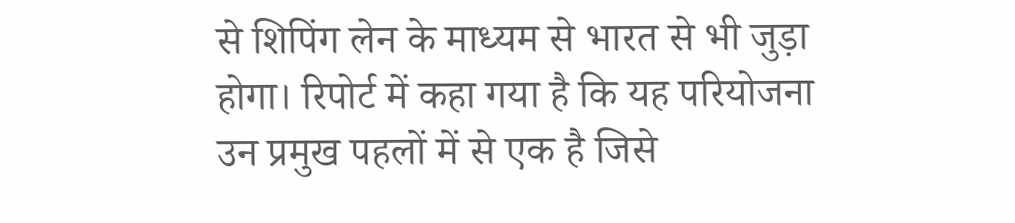से शिपिंग लेन के माध्यम से भारत से भी जुड़ा होगा। रिपोर्ट में कहा गया है कि यह परियोजना उन प्रमुख पहलों में से एक है जिसे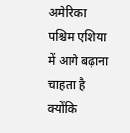अमेरिका पश्चिम एशिया में आगे बढ़ाना चाहता है क्योंकि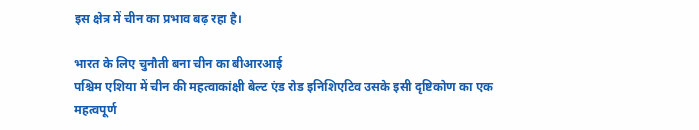इस क्षेत्र में चीन का प्रभाव बढ़ रहा है।

भारत के लिए चुनौती बना चीन का बीआरआई
पश्चिम एशिया में चीन की महत्वाकांक्षी बेल्ट एंड रोड इनिशिएटिव उसके इसी दृष्टिकोण का एक महत्वपूर्ण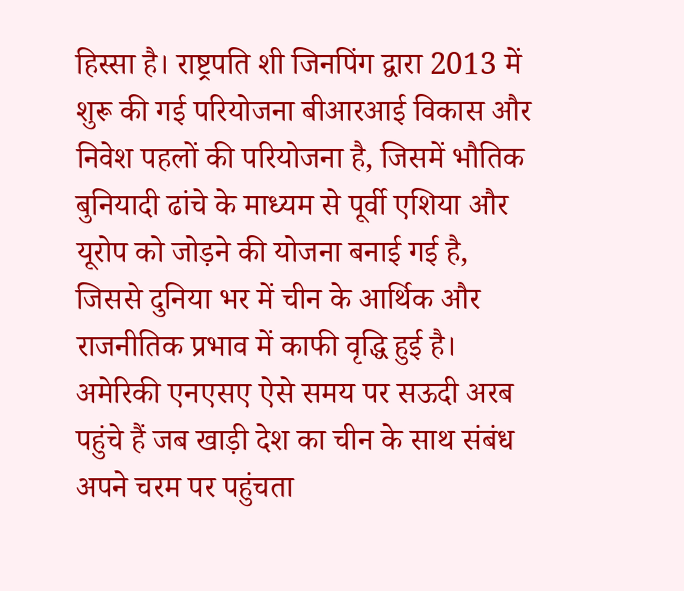हिस्सा है। राष्ट्रपति शी जिनपिंग द्वारा 2013 में शुरू की गई परियोजना बीआरआई विकास और निवेश पहलों की परियोजना है, जिसमें भौतिक बुनियादी ढांचे के माध्यम से पूर्वी एशिया और यूरोप को जोड़ने की योजना बनाई गई है, जिससे दुनिया भर में चीन के आर्थिक और राजनीतिक प्रभाव में काफी वृद्धि हुई है। अमेरिकी एनएसए ऐसे समय पर सऊदी अरब पहुंचे हैं जब खाड़ी देश का चीन के साथ संबंध अपने चरम पर पहुंचता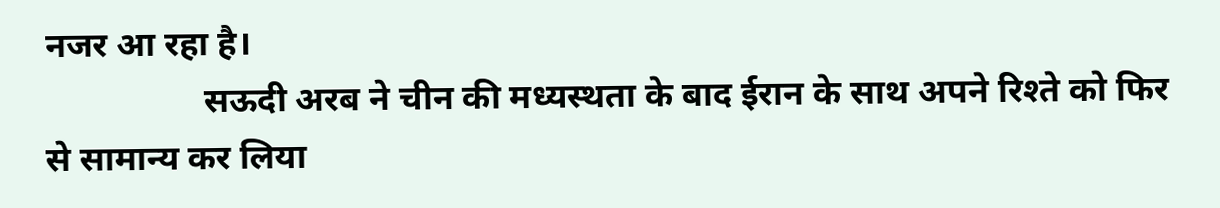नजर आ रहा है।
                  सऊदी अरब ने चीन की मध्यस्थता के बाद ईरान के साथ अपने रिश्ते को फिर से सामान्य कर लिया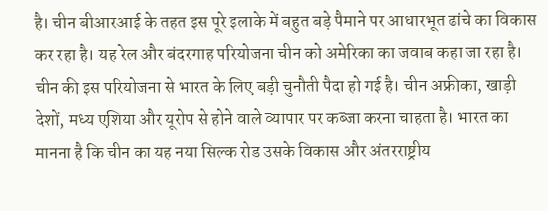है। चीन बीआरआई के तहत इस पूरे इलाके में बहुत बड़े पैमाने पर आधारभूत ढांचे का विकास कर रहा है। यह रेल और बंदरगाह परियोजना चीन को अमेरिका का जवाब कहा जा रहा है। चीन की इस परियोजना से भारत के लिए बड़ी चुनौती पैदा हो गई है। चीन अफ्रीका, खाड़ी देशों, मध्य एशिया और यूरोप से होने वाले व्यापार पर कब्जा करना चाहता है। भारत का मानना है कि चीन का यह नया सिल्क रोड उसके विकास और अंतरराष्ट्रीय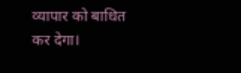व्यापार को बाधित कर देगा।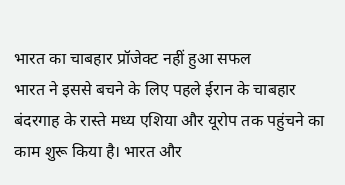भारत का चाबहार प्रॉजेक्ट नहीं हुआ सफल
भारत ने इससे बचने के लिए पहले ईरान के चाबहार बंदरगाह के रास्ते मध्य एशिया और यूरोप तक पहुंचने का काम शुरू किया है। भारत और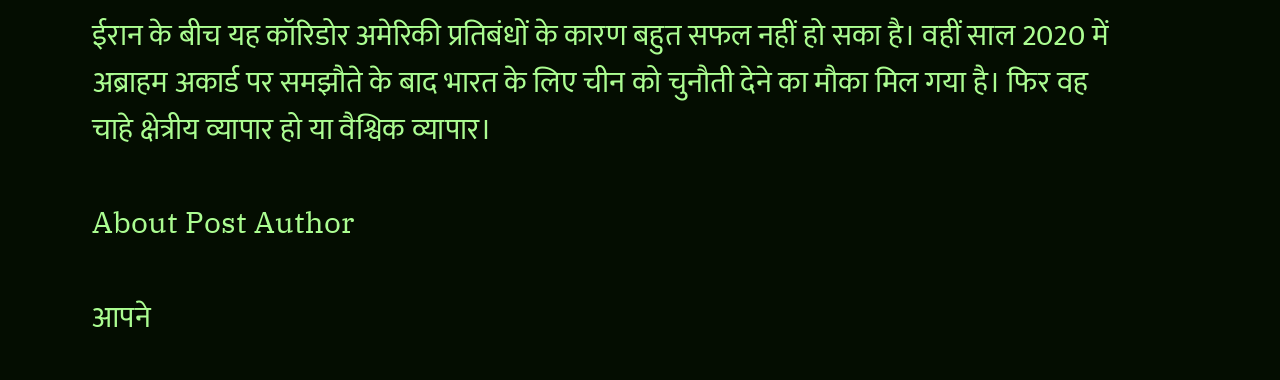ईरान के बीच यह कॉरिडोर अमेरिकी प्रतिबंधों के कारण बहुत सफल नहीं हो सका है। वहीं साल 2020 में अब्राहम अकार्ड पर समझौते के बाद भारत के लिए चीन को चुनौती देने का मौका मिल गया है। फिर वह चाहे क्षेत्रीय व्यापार हो या वैश्विक व्यापार।

About Post Author

आपने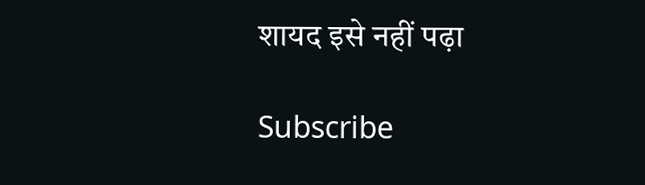शायद इसे नहीं पढ़ा

Subscribe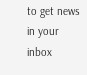to get news in your inbox